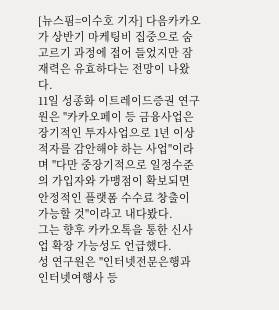[뉴스핌=이수호 기자] 다음카카오가 상반기 마케팅비 집중으로 숨고르기 과정에 접어 들었지만 잠재력은 유효하다는 전망이 나왔다.
11일 성종화 이트레이드증권 연구원은 "카카오페이 등 금융사업은 장기적인 투자사업으로 1년 이상 적자를 감안해야 하는 사업"이라며 "다만 중장기적으로 일정수준의 가입자와 가맹점이 확보되면 안정적인 플랫폼 수수료 창출이 가능할 것"이라고 내다봤다.
그는 향후 카카오톡을 통한 신사업 확장 가능성도 언급했다.
성 연구원은 "인터넷전문은행과 인터넷여행사 등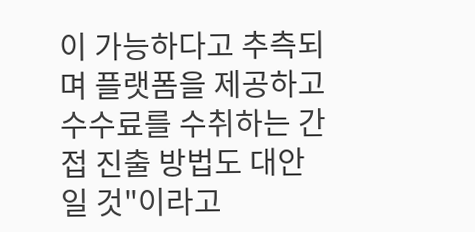이 가능하다고 추측되며 플랫폼을 제공하고 수수료를 수취하는 간접 진출 방법도 대안일 것"이라고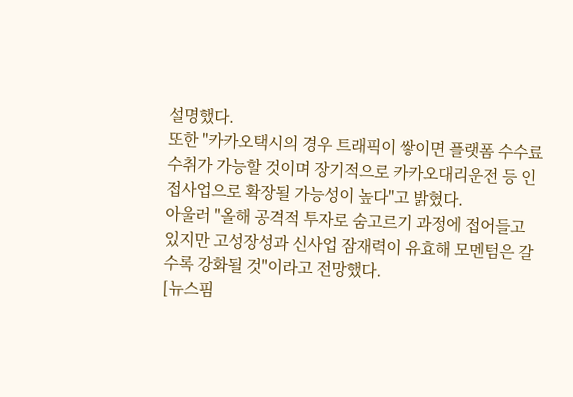설명했다.
또한 "카카오택시의 경우 트래픽이 쌓이면 플랫폼 수수료 수취가 가능할 것이며 장기적으로 카카오대리운전 등 인접사업으로 확장될 가능성이 높다"고 밝혔다.
아울러 "올해 공격적 투자로 숨고르기 과정에 접어들고 있지만 고성장성과 신사업 잠재력이 유효해 모멘텀은 갈수록 강화될 것"이라고 전망했다.
[뉴스핌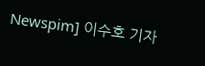Newspim] 이수호 기자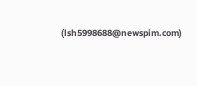(lsh5998688@newspim.com)